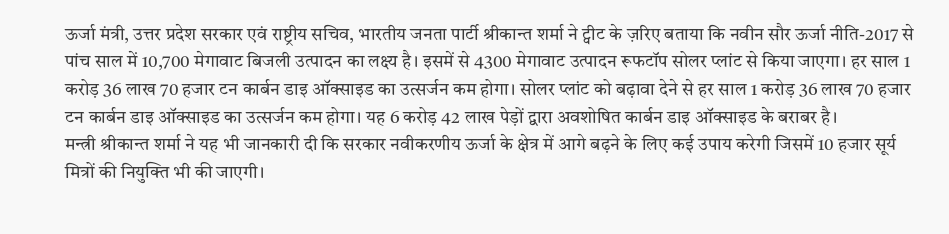ऊर्जा मंत्री, उत्तर प्रदेश सरकार एवं राष्ट्रीय सचिव, भारतीय जनता पार्टी श्रीकान्त शर्मा ने ट्वीट के ज़रिए बताया कि नवीन सौर ऊर्जा नीति-2017 से पांच साल में 10,700 मेगावाट बिजली उत्पादन का लक्ष्य है। इसमें से 4300 मेगावाट उत्पादन रूफटॉप सोलर प्लांट से किया जाएगा। हर साल 1 करोड़ 36 लाख 70 हजार टन कार्बन डाइ ऑक्साइड का उत्सर्जन कम होगा। सोलर प्लांट को बढ़ावा देने से हर साल 1 करोड़ 36 लाख 70 हजार टन कार्बन डाइ ऑक्साइड का उत्सर्जन कम होगा। यह 6 करोड़ 42 लाख पेड़ों द्वारा अवशोषित कार्बन डाइ ऑक्साइड के बराबर है।
मन्त्री श्रीकान्त शर्मा ने यह भी जानकारी दी कि सरकार नवीकरणीय ऊर्जा के क्षेत्र में आगे बढ़ने के लिए कई उपाय करेगी जिसमें 10 हजार सूर्य मित्रों की नियुक्ति भी की जाएगी।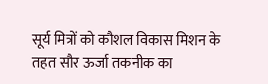सूर्य मित्रों को कौशल विकास मिशन के तहत सौर ऊर्जा तकनीक का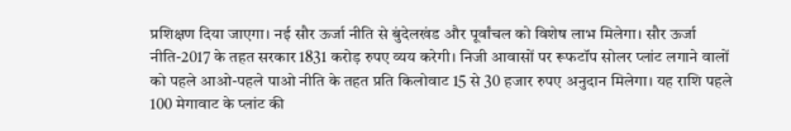प्रशिक्षण दिया जाएगा। नई सौर ऊर्जा नीति से बुंदेलखंड और पूर्वांचल को विशेष लाभ मिलेगा। सौर ऊर्जा नीति-2017 के तहत सरकार 1831 करोड़ रुपए व्यय करेगी। निजी आवासों पर रूफटॉप सोलर प्लांट लगाने वालों को पहले आओ-पहले पाओ नीति के तहत प्रति किलोवाट 15 से 30 हजार रुपए अनुदान मिलेगा। यह राशि पहले 100 मेगावाट के प्लांट की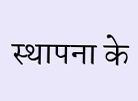स्थापना के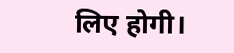लिए होगी।